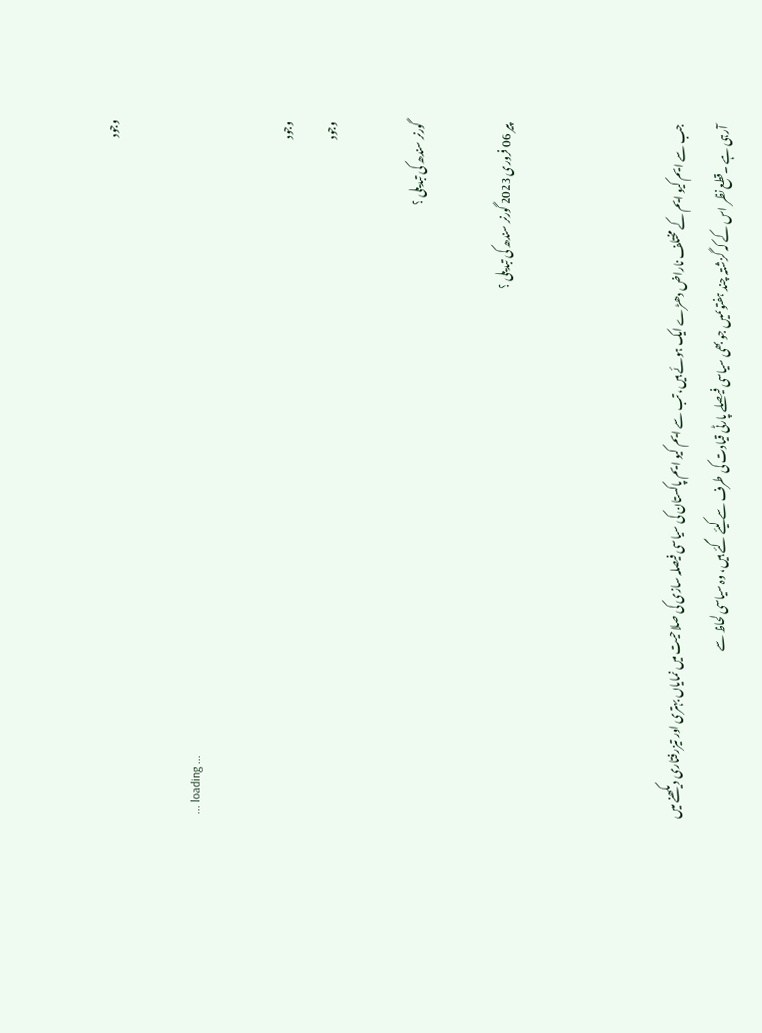وجود

... loading ...

وجود
وجود

گورنر سندھ کی تبدیلی ؟

پیر 06 فروری 2023 گورنر سندھ کی تبدیلی ؟



جب سے ایم کیو ایم کے مختلف ناراض دھڑے ایک ہوئے ہیں، تب سے ایم کیو ایم پاکستان کی سیاسی فیصلہ سازی کی صلاحیت میں نمایاں بہتری اور تیزرفتاری دیکھنے میں آرہی ہے ۔قطع نظر اس کے کہ گزشتہ چند ہفتوںمیں جو بھی سیاسی فیصلے پارٹی قیادت کی طرف سے کیئے گئے ہیں، وہ سیاسی لحاظ سے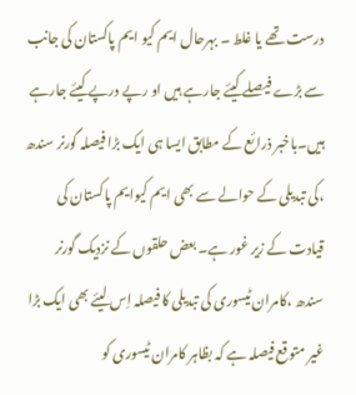درست تھے یا غلط ۔ بہرحال ایم کیو ایم پاکستان کی جانب سے بڑے فیصلے کیئے جارہے ہیں او رپے درپے کیئے جارہے ہیں۔باخبر ذرائع کے مطابق ایسا ہی ایک بڑا فیصلہ گورنر سندھ ،کی تبدیلی کے حوالے سے بھی ایم کیوایم پاکستان کی قیادت کے زیر غور ہے۔ بعض حلقوں کے نزدیک گورنر سندھ ،کامران ٹیسوری کی تبدیلی کا فیصلہ اِس لیئے بھی ایک بڑا غیر متوقع فیصلہ ہے کہ بظاہر کامران ٹیسوری کو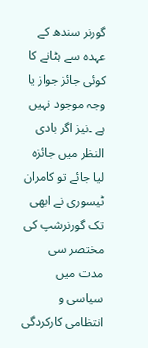گورنر سندھ کے عہدہ سے ہٹانے کا کوئی جائز جواز یا وجہ موجود نہیں ہے ۔نیز اگر بادی النظر میں جائزہ لیا جائے تو کامران ٹیسوری نے ابھی تک گورنرشپ کی مختصر سی مدت میں سیاسی و انتظامی کارکردگی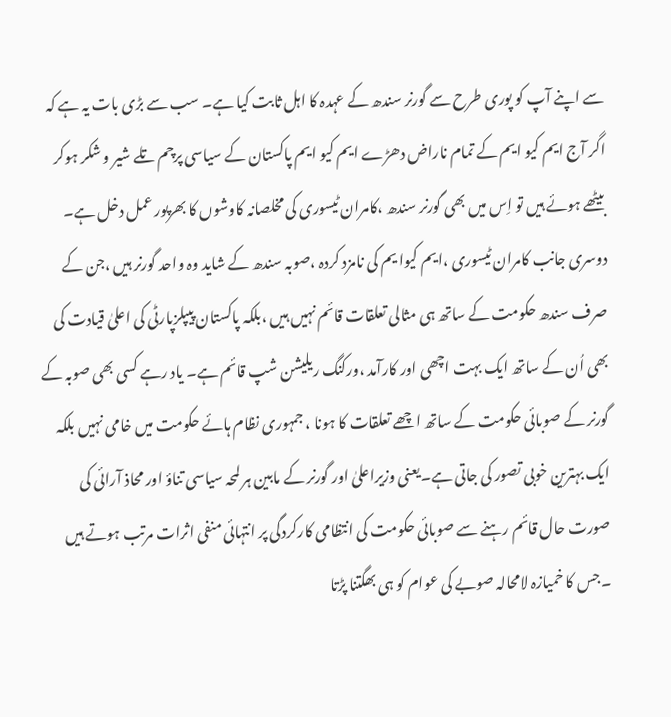سے اپنے آپ کو پوری طرح سے گورنر سندھ کے عہدہ کا اہل ثابت کیا ہے۔ سب سے بڑی بات یہ ہے کہ اگر آج ایم کیو ایم کے تمام ناراض دھڑے ایم کیو ایم پاکستان کے سیاسی پرچم تلے شیر و شکر ہوکر بیٹھے ہوئے ہیں تو اِس میں بھی گورنر سندھ ،کامران ٹیسوری کی مخلصانہ کاوشوں کا بھرپور عمل دخل ہے۔
دوسری جانب کامران ٹیسوری ،ایم کیوا یم کی نامزد کردہ ،صوبہ سندھ کے شاید وہ واحد گورنر ہیں ،جن کے صرف سندھ حکومت کے ساتھ ہی مثالی تعلقات قائم نہیں ہیں ،بلکہ پاکستان پیپلزپارٹی کی اعلیٰ قیادت کی بھی اُن کے ساتھ ایک بہت اچھی اور کارآمد ،ورکنگ ریلیشن شپ قائم ہے۔ یاد رہے کسی بھی صوبہ کے گورنر کے صوبائی حکومت کے ساتھ اچھے تعلقات کا ہونا ، جمہوری نظام ہائے حکومت میں خامی نہیں بلکہ ایک بہترین خوبی تصور کی جاتی ہے۔یعنی وزیراعلیٰ اور گورنر کے مابین ہر لمحہ سیاسی تناؤ اور محاذ آرائی کی صورت حال قائم رہنے سے صوبائی حکومت کی انتظامی کارکردگی پر انتہائی منفی اثرات مرتب ہوتے ہیں ۔جس کا خمیازہ لامحالہ صوبے کی عوام کو ہی بھگتنا پڑتا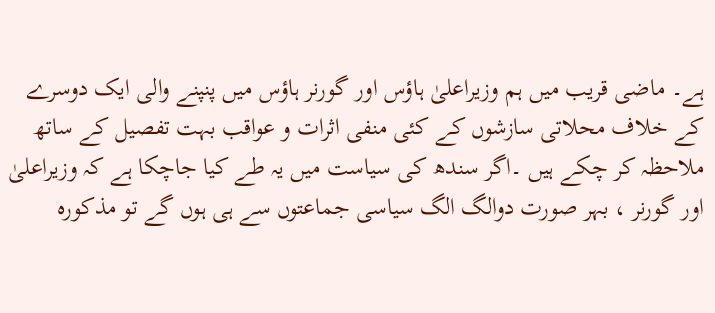ہے۔ ماضی قریب میں ہم وزیراعلیٰ ہاؤس اور گورنر ہاؤس میں پنپنے والی ایک دوسرے کے خلاف محلاتی سازشوں کے کئی منفی اثرات و عواقب بہت تفصیل کے ساتھ ملاحظہ کر چکے ہیں ۔اگر سندھ کی سیاست میں یہ طے کیا جاچکا ہے کہ وزیراعلیٰ اور گورنر ، بہر صورت دوالگ الگ سیاسی جماعتوں سے ہی ہوں گے تو مذکورہ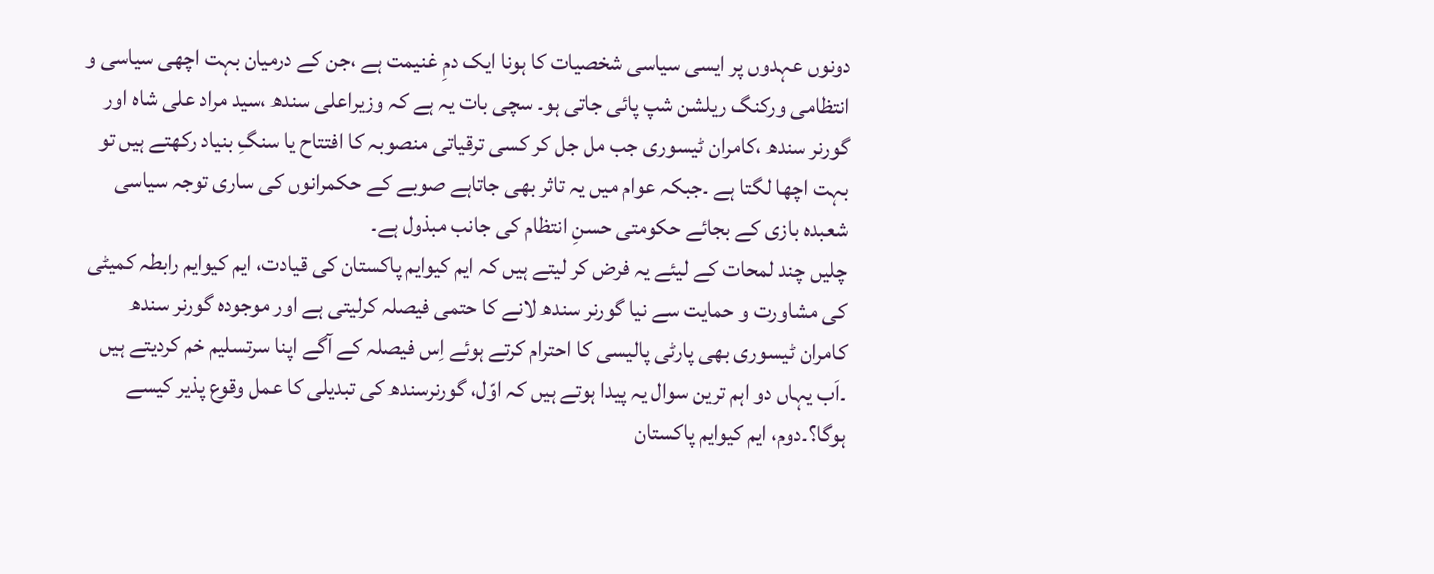دونوں عہدوں پر ایسی سیاسی شخصیات کا ہونا ایک دمِ غنیمت ہے ،جن کے درمیان بہت اچھی سیاسی و انتظامی ورکنگ ریلشن شپ پائی جاتی ہو۔ سچی بات یہ ہے کہ وزیراعلی سندھ ،سید مراد علی شاہ اور گورنر سندھ ،کامران ٹیسوری جب مل جل کر کسی ترقیاتی منصوبہ کا افتتاح یا سنگِ بنیاد رکھتے ہیں تو بہت اچھا لگتا ہے ۔جبکہ عوام میں یہ تاثر بھی جاتاہے صوبے کے حکمرانوں کی ساری توجہ سیاسی شعبدہ بازی کے بجائے حکومتی حسنِ انتظام کی جانب مبذول ہے۔
چلیں چند لمحات کے لیئے یہ فرض کر لیتے ہیں کہ ایم کیوایم پاکستان کی قیادت، ایم کیوایم رابطہ کمیٹی کی مشاورت و حمایت سے نیا گورنر سندھ لانے کا حتمی فیصلہ کرلیتی ہے اور موجودہ گورنر سندھ کامران ٹیسوری بھی پارٹی پالیسی کا احترام کرتے ہوئے اِس فیصلہ کے آگے اپنا سرتسلیم خم کردیتے ہیں ۔اَب یہاں دو اہم ترین سوال یہ پیدا ہوتے ہیں کہ اوّل، گورنرسندھ کی تبدیلی کا عمل وقوع پذیر کیسے ہوگا؟۔دوم، ایم کیوایم پاکستان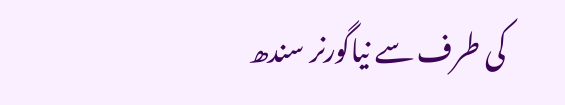کی طرف سے نیاگورنر سندھ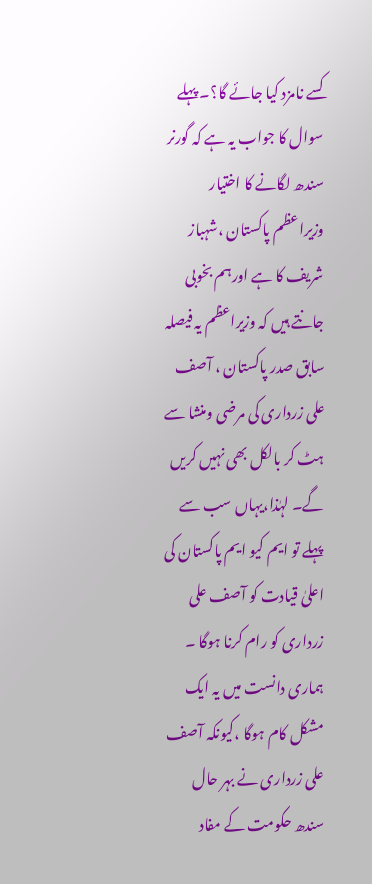کسے نامزد کیا جائے گا؟۔ پہلے سوال کا جواب یہ ہے کہ گورنر سندھ لگانے کا اختیار وزیراعظم پاکستان ،شہباز شریف کا ہے اورہم بخوبی جانتے ہیں کہ وزیراعظم یہ فیصلہ سابق صدر پاکستان ، آصف علی زرداری کی مرضی ومنشا سے ہٹ کر بالکل بھی نہیں کریں گے۔ لہٰذا،یہاں سب سے پہلے تو ایم کیو ایم پاکستان کی اعلیٰ قیادت کو آصف علی زرداری کو رام کرنا ہوگا ۔ ہماری دانست میں یہ ایک مشکل کام ہوگا ،کیونکہ آصف علی زرداری نے بہر حال سندھ حکومت کے مفاد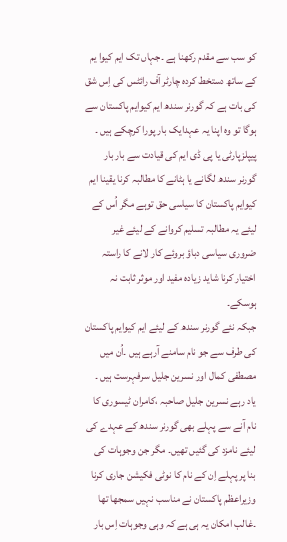کو سب سے مقدم رکھنا ہے ۔جہاں تک ایم کیوا یم کے ساتھ دستخط کردہ چارٹر آف رائٹس کی اِس شق کی بات ہے کہ گورنر سندھ ایم کیوایم پاکستان سے ہوگا تو وہ اپنا یہ عہدایک بار پورا کرچکے ہیں ۔ پیپلزپارٹی یا پی ڈی ایم کی قیادت سے بار بار گورنر سندھ لگانے یا ہٹانے کا مطالبہ کرنا یقینا ایم کیوایم پاکستان کا سیاسی حق توہے مگر اُس کے لیئے یہ مطالبہ تسلیم کروانے کے لیئے غیر ضروری سیاسی دباؤ بروئے کار لانے کا راستہ اختیار کرنا شاید زیادہ مفید اور موثر ثابت نہ ہوسکے۔
جبکہ نئے گورنر سندھ کے لیئے ایم کیوایم پاکستان کی طرف سے جو نام سامنے آرہے ہیں ۔اُن میں مصطفی کمال اور نسرین جلیل سرفہرست ہیں ۔ یاد رہے نسرین جلیل صاحبہ ،کامران ٹیسوری کا نام آنے سے پہلے بھی گورنر سندھ کے عہدے کی لیئے نامزد کی گئیں تھیں۔ مگر جن وجوہات کی بنا پر پہلے اِن کے نام کا نوٹی فکیشن جاری کرنا وزیراعظم پاکستان نے مناسب نہیں سمجھا تھا ۔غالب امکان یہ ہی ہے کہ وہی وجوہات اِس بار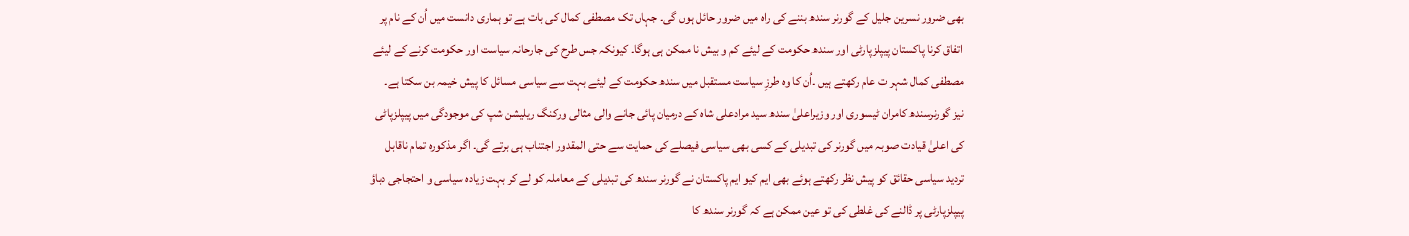بھی ضرور نسرین جلیل کے گورنر سندھ بننے کی راہ میں ضرور حائل ہوں گی۔ جہاں تک مصطفی کمال کی بات ہے تو ہماری دانست میں اُن کے نام پر اتفاق کرنا پاکستان پیپلزپارٹی اور سندھ حکومت کے لیئے کم و بیش نا ممکن ہی ہوگا۔ کیونکہ جس طرح کی جارحانہ سیاست اور حکومت کرنے کے لیئے مصطفی کمال شہر ت عام رکھتے ہیں ۔اُن کا وہ طرزِ سیاست مستقبل میں سندھ حکومت کے لیئے بہت سے سیاسی مسائل کا پیش خیمہ بن سکتا ہے۔
نیز گورنرسندھ کامران ٹیسوری اور وزیراعلیٰ سندھ سید مرادعلی شاہ کے درمیان پائی جانے والی مثالی ورکنگ ریلیشن شپ کی موجودگی میں پیپلزپاٹی کی اعلیٰ قیادت صوبہ میں گورنر کی تبدیلی کے کسی بھی سیاسی فیصلے کی حمایت سے حتی المقدور اجتناب ہی برتے گی۔ اگر مذکورہ تمام ناقابل تردید سیاسی حقائق کو پیش نظر رکھتے ہوئے بھی ایم کیو ایم پاکستان نے گورنر سندھ کی تبدیلی کے معاملہ کو لے کر بہت زیادہ سیاسی و احتجاجی دباؤ پیپلزپارٹی پر ڈالنے کی غلطی کی تو عین ممکن ہے کہ گورنر سندھ کا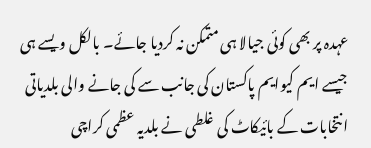عہدہ پر بھی کوئی جیالا ہی متمکن نہ کردیا جائے۔ بالکل ویسے ہی جیسے ایم کیوایم پاکستان کی جانب سے کی جانے والی بلدیاتی انتخابات کے بائیکاٹ کی غلطی نے بلدیہ عظمی کراچی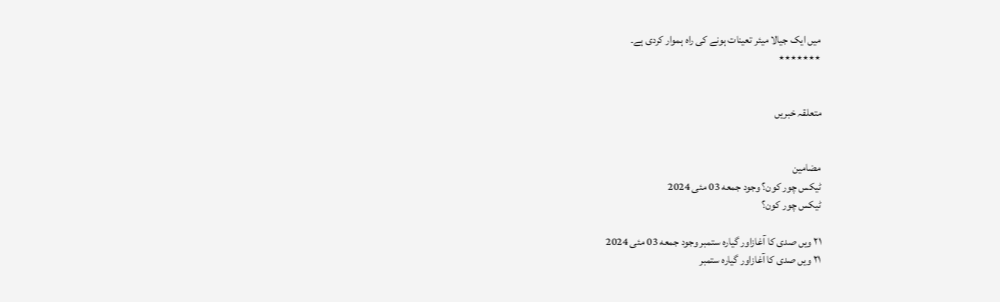میں ایک جیالا میئر تعینات ہونے کی راہ ہموار کردی ہے۔
٭٭٭٭٭٭٭


متعلقہ خبریں


مضامین
ٹیکس چور کون؟ وجود جمعه 03 مئی 2024
ٹیکس چور کون؟

٢١ ویں صدی کا آغازاور گیارہ ستمبر وجود جمعه 03 مئی 2024
٢١ ویں صدی کا آغازاور گیارہ ستمبر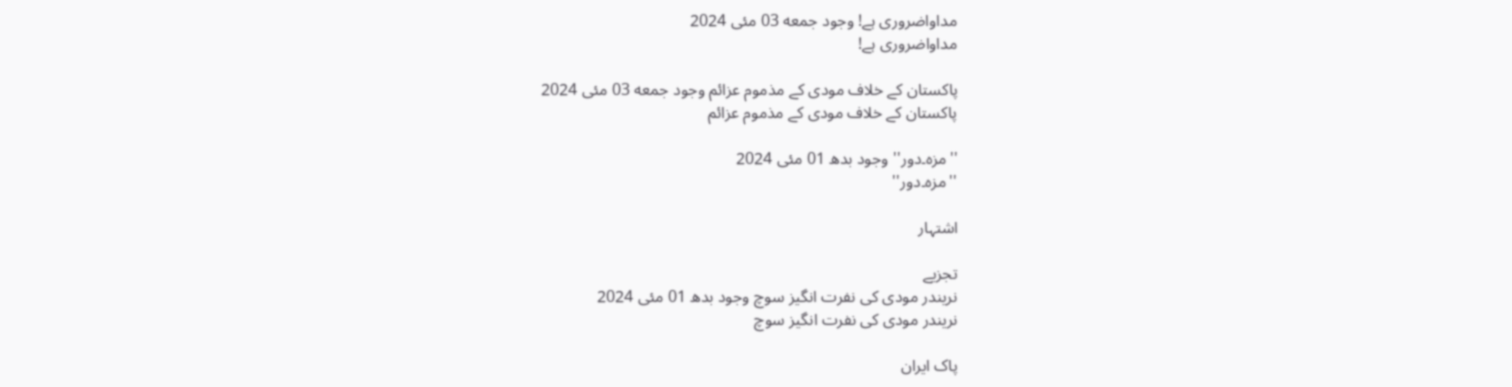مداواضروری ہے! وجود جمعه 03 مئی 2024
مداواضروری ہے!

پاکستان کے خلاف مودی کے مذموم عزائم وجود جمعه 03 مئی 2024
پاکستان کے خلاف مودی کے مذموم عزائم

''مزہ۔دور'' وجود بدھ 01 مئی 2024
''مزہ۔دور''

اشتہار

تجزیے
نریندر مودی کی نفرت انگیز سوچ وجود بدھ 01 مئی 2024
نریندر مودی کی نفرت انگیز سوچ

پاک ایران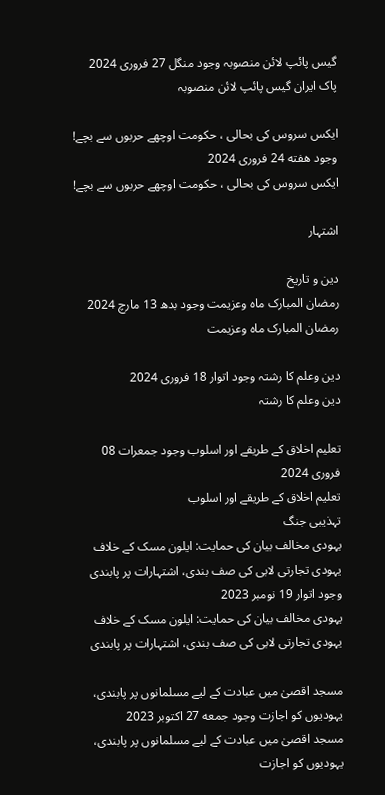گیس پائپ لائن منصوبہ وجود منگل 27 فروری 2024
پاک ایران گیس پائپ لائن منصوبہ

ایکس سروس کی بحالی ، حکومت اوچھے حربوں سے بچے! وجود هفته 24 فروری 2024
ایکس سروس کی بحالی ، حکومت اوچھے حربوں سے بچے!

اشتہار

دین و تاریخ
رمضان المبارک ماہ وعزیمت وجود بدھ 13 مارچ 2024
رمضان المبارک ماہ وعزیمت

دین وعلم کا رشتہ وجود اتوار 18 فروری 2024
دین وعلم کا رشتہ

تعلیم اخلاق کے طریقے اور اسلوب وجود جمعرات 08 فروری 2024
تعلیم اخلاق کے طریقے اور اسلوب
تہذیبی جنگ
یہودی مخالف بیان کی حمایت: ایلون مسک کے خلاف یہودی تجارتی لابی کی صف بندی، اشتہارات پر پابندی وجود اتوار 19 نومبر 2023
یہودی مخالف بیان کی حمایت: ایلون مسک کے خلاف یہودی تجارتی لابی کی صف بندی، اشتہارات پر پابندی

مسجد اقصیٰ میں عبادت کے لیے مسلمانوں پر پابندی، یہودیوں کو اجازت وجود جمعه 27 اکتوبر 2023
مسجد اقصیٰ میں عبادت کے لیے مسلمانوں پر پابندی، یہودیوں کو اجازت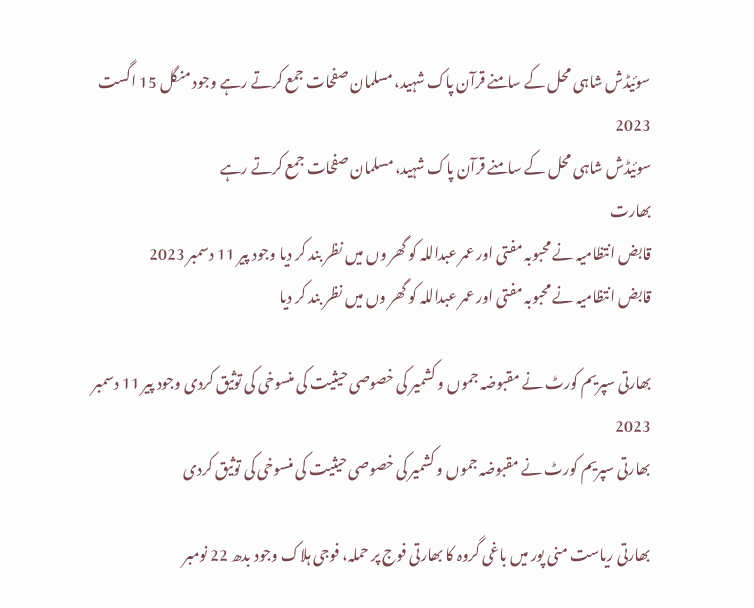سوئیڈش شاہی محل کے سامنے قرآن پاک شہید، مسلمان صفحات جمع کرتے رہے وجود منگل 15 اگست 2023
سوئیڈش شاہی محل کے سامنے قرآن پاک شہید، مسلمان صفحات جمع کرتے رہے
بھارت
قابض انتظامیہ نے محبوبہ مفتی اور عمر عبداللہ کو گھر وں میں نظر بند کر دیا وجود پیر 11 دسمبر 2023
قابض انتظامیہ نے محبوبہ مفتی اور عمر عبداللہ کو گھر وں میں نظر بند کر دیا

بھارتی سپریم کورٹ نے مقبوضہ جموں و کشمیر کی خصوصی حیثیت کی منسوخی کی توثیق کردی وجود پیر 11 دسمبر 2023
بھارتی سپریم کورٹ نے مقبوضہ جموں و کشمیر کی خصوصی حیثیت کی منسوخی کی توثیق کردی

بھارتی ریاست منی پور میں باغی گروہ کا بھارتی فوج پر حملہ، فوجی ہلاک وجود بدھ 22 نومبر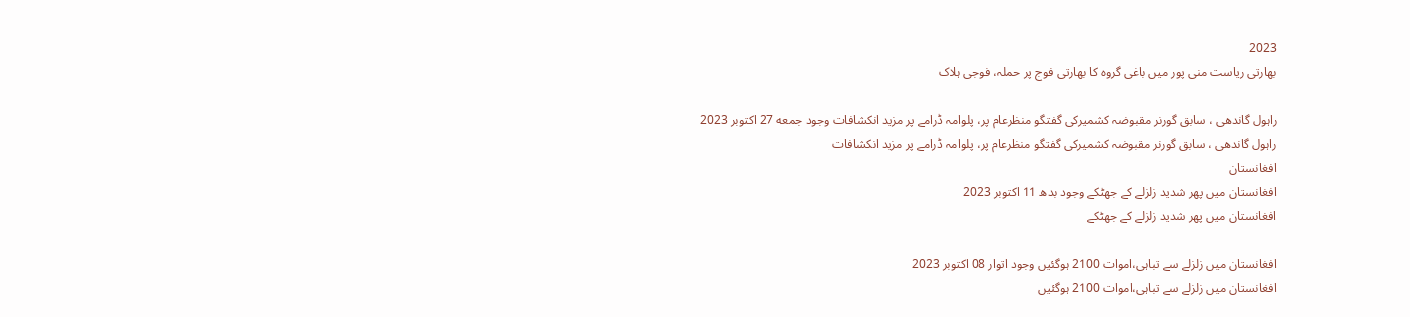2023
بھارتی ریاست منی پور میں باغی گروہ کا بھارتی فوج پر حملہ، فوجی ہلاک

راہول گاندھی ، سابق گورنر مقبوضہ کشمیرکی گفتگو منظرعام پر، پلوامہ ڈرامے پر مزید انکشافات وجود جمعه 27 اکتوبر 2023
راہول گاندھی ، سابق گورنر مقبوضہ کشمیرکی گفتگو منظرعام پر، پلوامہ ڈرامے پر مزید انکشافات
افغانستان
افغانستان میں پھر شدید زلزلے کے جھٹکے وجود بدھ 11 اکتوبر 2023
افغانستان میں پھر شدید زلزلے کے جھٹکے

افغانستان میں زلزلے سے تباہی،اموات 2100 ہوگئیں وجود اتوار 08 اکتوبر 2023
افغانستان میں زلزلے سے تباہی،اموات 2100 ہوگئیں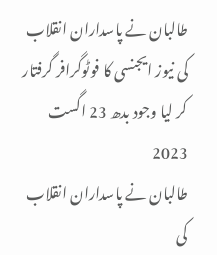طالبان نے پاسداران انقلاب کی نیوز ایجنسی کا فوٹوگرافر گرفتار کر لیا وجود بدھ 23 اگست 2023
طالبان نے پاسداران انقلاب کی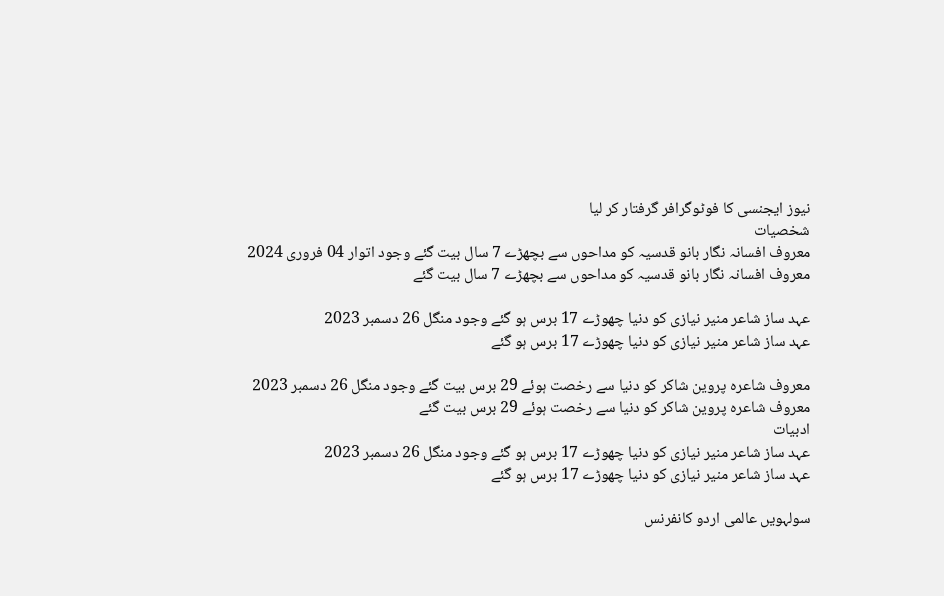نیوز ایجنسی کا فوٹوگرافر گرفتار کر لیا
شخصیات
معروف افسانہ نگار بانو قدسیہ کو مداحوں سے بچھڑے 7 سال بیت گئے وجود اتوار 04 فروری 2024
معروف افسانہ نگار بانو قدسیہ کو مداحوں سے بچھڑے 7 سال بیت گئے

عہد ساز شاعر منیر نیازی کو دنیا چھوڑے 17 برس ہو گئے وجود منگل 26 دسمبر 2023
عہد ساز شاعر منیر نیازی کو دنیا چھوڑے 17 برس ہو گئے

معروف شاعرہ پروین شاکر کو دنیا سے رخصت ہوئے 29 برس بیت گئے وجود منگل 26 دسمبر 2023
معروف شاعرہ پروین شاکر کو دنیا سے رخصت ہوئے 29 برس بیت گئے
ادبیات
عہد ساز شاعر منیر نیازی کو دنیا چھوڑے 17 برس ہو گئے وجود منگل 26 دسمبر 2023
عہد ساز شاعر منیر نیازی کو دنیا چھوڑے 17 برس ہو گئے

سولہویں عالمی اردو کانفرنس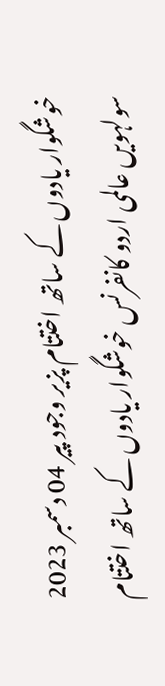خوشگوار یادوں کے ساتھ اختتام پزیر وجود پیر 04 دسمبر 2023
سولہویں عالمی اردو کانفرنس خوشگوار یادوں کے ساتھ اختتام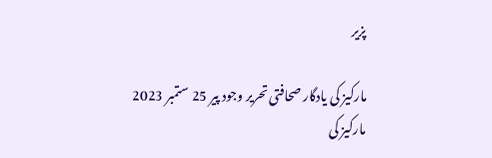پزیر

مارکیز کی یادگار صحافتی تحریر وجود پیر 25 ستمبر 2023
مارکیز کی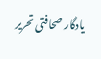یادگار صحافتی تحریر